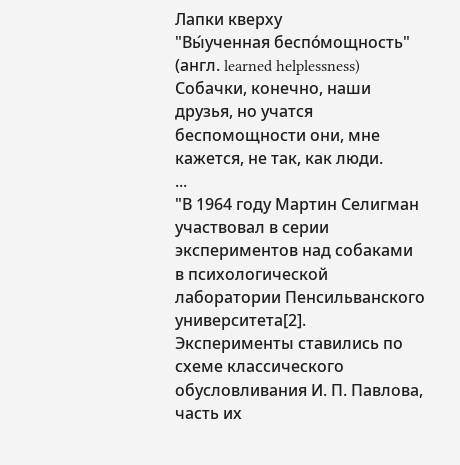Лапки кверху
"Вы́ученная беспо́мощность" (англ. learned helplessness)
Собачки, конечно, наши друзья, но учатся беспомощности они, мне кажется, не так, как люди.
...
"В 1964 году Мартин Селигман участвовал в серии экспериментов над собаками в психологической лаборатории Пенсильванского университета[2].
Эксперименты ставились по схеме классического обусловливания И. П. Павлова, часть их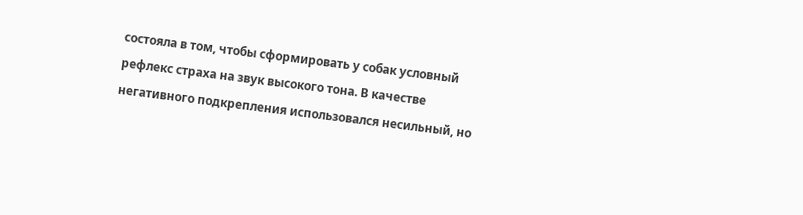состояла в том, чтобы сформировать у собак условный рефлекс страха на звук высокого тона. В качестве негативного подкрепления использовался несильный, но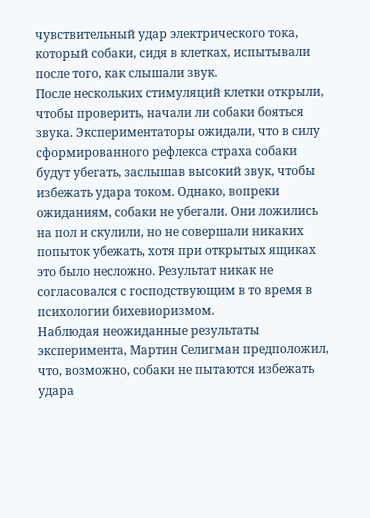чувствительный удар электрического тока, который собаки, сидя в клетках, испытывали после того, как слышали звук.
После нескольких стимуляций клетки открыли, чтобы проверить, начали ли собаки бояться звука. Экспериментаторы ожидали, что в силу сформированного рефлекса страха собаки будут убегать, заслышав высокий звук, чтобы избежать удара током. Однако, вопреки ожиданиям, собаки не убегали. Они ложились на пол и скулили, но не совершали никаких попыток убежать, хотя при открытых ящиках это было несложно. Результат никак не согласовался с господствующим в то время в психологии бихевиоризмом.
Наблюдая неожиданные результаты эксперимента, Мартин Селигман предположил, что, возможно, собаки не пытаются избежать удара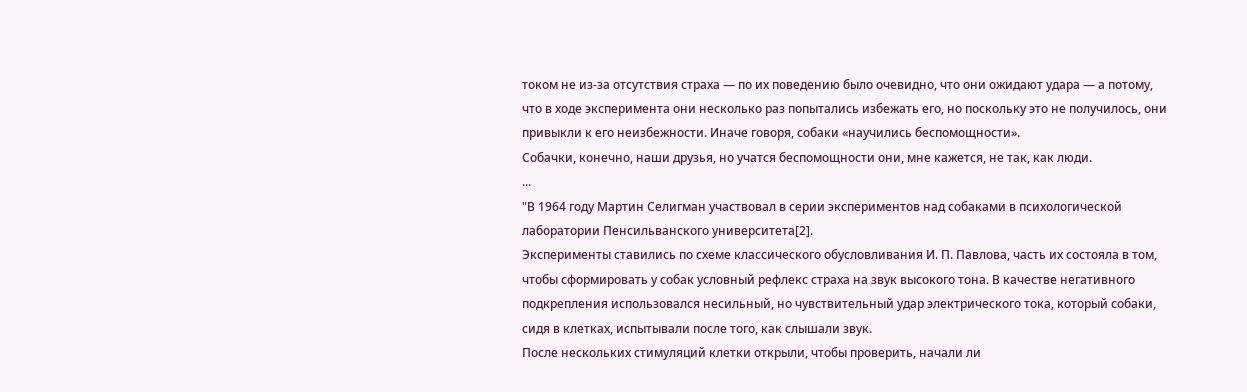током не из-за отсутствия страха — по их поведению было очевидно, что они ожидают удара — а потому, что в ходе эксперимента они несколько раз попытались избежать его, но поскольку это не получилось, они привыкли к его неизбежности. Иначе говоря, собаки «научились беспомощности».
Собачки, конечно, наши друзья, но учатся беспомощности они, мне кажется, не так, как люди.
...
"В 1964 году Мартин Селигман участвовал в серии экспериментов над собаками в психологической лаборатории Пенсильванского университета[2].
Эксперименты ставились по схеме классического обусловливания И. П. Павлова, часть их состояла в том, чтобы сформировать у собак условный рефлекс страха на звук высокого тона. В качестве негативного подкрепления использовался несильный, но чувствительный удар электрического тока, который собаки, сидя в клетках, испытывали после того, как слышали звук.
После нескольких стимуляций клетки открыли, чтобы проверить, начали ли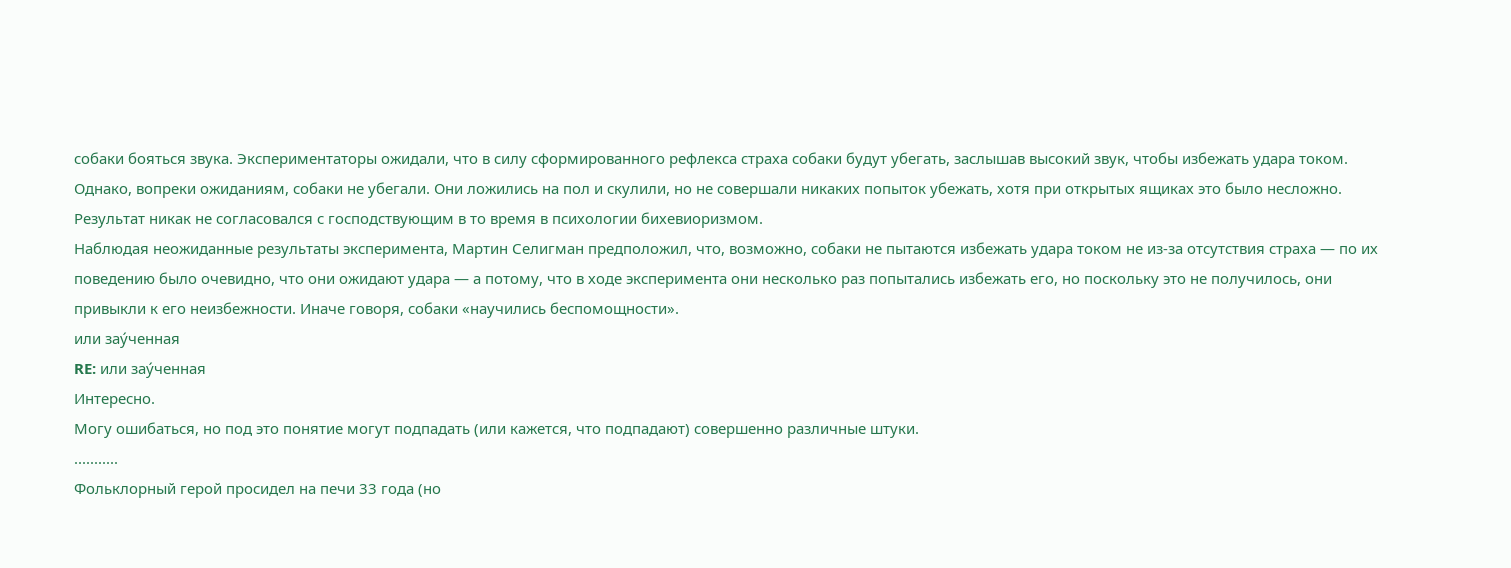собаки бояться звука. Экспериментаторы ожидали, что в силу сформированного рефлекса страха собаки будут убегать, заслышав высокий звук, чтобы избежать удара током. Однако, вопреки ожиданиям, собаки не убегали. Они ложились на пол и скулили, но не совершали никаких попыток убежать, хотя при открытых ящиках это было несложно. Результат никак не согласовался с господствующим в то время в психологии бихевиоризмом.
Наблюдая неожиданные результаты эксперимента, Мартин Селигман предположил, что, возможно, собаки не пытаются избежать удара током не из-за отсутствия страха — по их поведению было очевидно, что они ожидают удара — а потому, что в ходе эксперимента они несколько раз попытались избежать его, но поскольку это не получилось, они привыкли к его неизбежности. Иначе говоря, собаки «научились беспомощности».
или зау́ченная
RE: или зау́ченная
Интересно.
Могу ошибаться, но под это понятие могут подпадать (или кажется, что подпадают) совершенно различные штуки.
...........
Фольклорный герой просидел на печи 33 года (но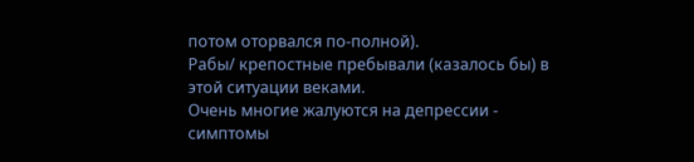потом оторвался по-полной).
Рабы/ крепостные пребывали (казалось бы) в этой ситуации веками.
Очень многие жалуются на депрессии - симптомы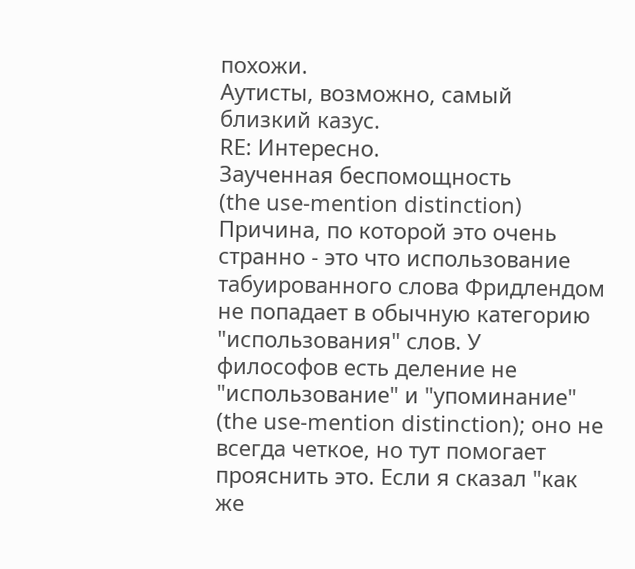похожи.
Аутисты, возможно, самый близкий казус.
RE: Интересно.
Заученная беспомощность
(the use-mention distinction)
Причина, по которой это очень странно - это что использование табуированного слова Фридлендом не попадает в обычную категорию "использования" слов. У философов есть деление не "использование" и "упоминание" (the use-mention distinction); оно не всегда четкое, но тут помогает прояснить это. Если я сказал "как же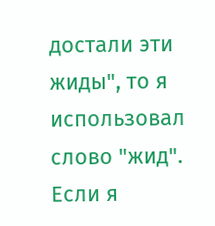достали эти жиды", то я использовал слово "жид". Если я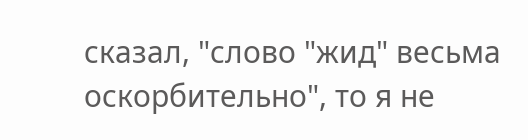сказал, "слово "жид" весьма оскорбительно", то я не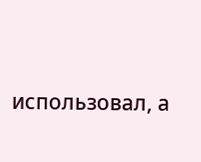использовал, а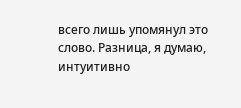всего лишь упомянул это слово. Разница, я думаю, интуитивно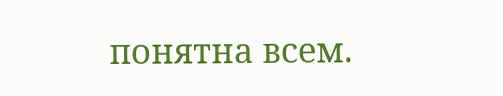понятна всем.